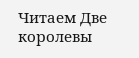Читаем Две королевы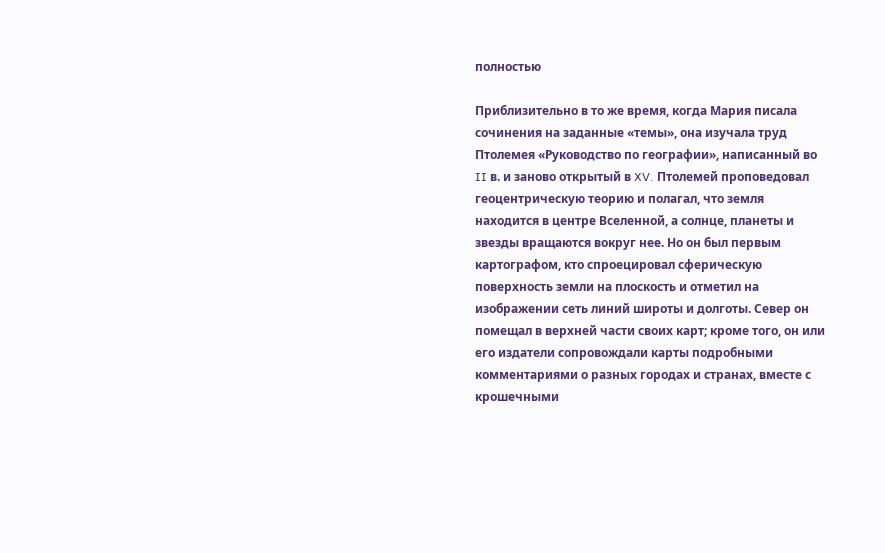полностью

Приблизительно в то же время, когда Мария писала сочинения на заданные «темы», она изучала труд Птолемея «Руководство по географии», написанный во II в. и заново открытый в XV. Птолемей проповедовал геоцентрическую теорию и полагал, что земля находится в центре Вселенной, а солнце, планеты и звезды вращаются вокруг нее. Но он был первым картографом, кто спроецировал сферическую поверхность земли на плоскость и отметил на изображении сеть линий широты и долготы. Север он помещал в верхней части своих карт; кроме того, он или его издатели сопровождали карты подробными комментариями о разных городах и странах, вместе с крошечными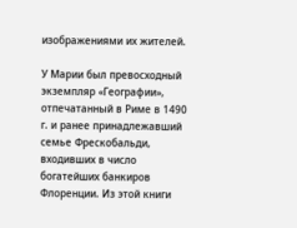изображениями их жителей.

У Марии был превосходный экземпляр «Географии», отпечатанный в Риме в 1490 г. и ранее принадлежавший семье Фрескобальди, входивших в число богатейших банкиров Флоренции. Из этой книги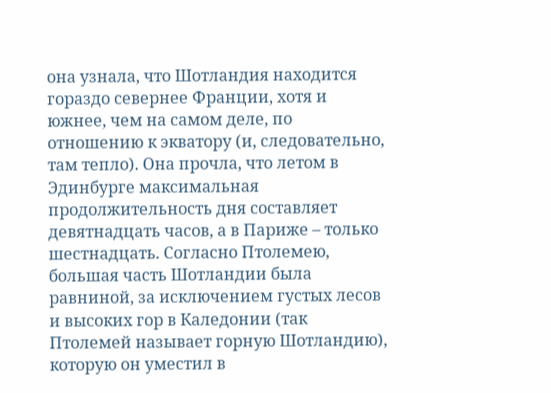она узнала, что Шотландия находится гораздо севернее Франции, хотя и южнее, чем на самом деле, по отношению к экватору (и, следовательно, там тепло). Она прочла, что летом в Эдинбурге максимальная продолжительность дня составляет девятнадцать часов, а в Париже – только шестнадцать. Согласно Птолемею, большая часть Шотландии была равниной, за исключением густых лесов и высоких гор в Каледонии (так Птолемей называет горную Шотландию), которую он уместил в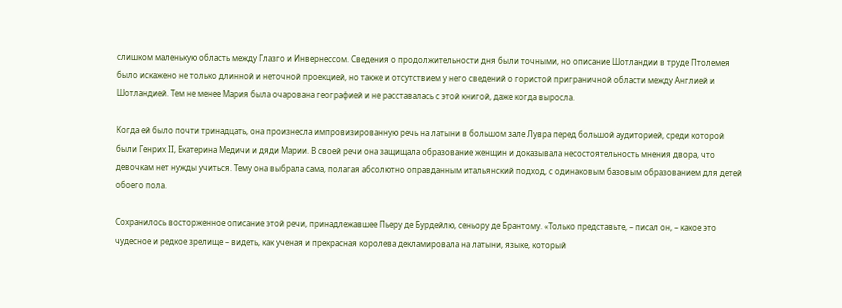слишком маленькую область между Глазго и Инвернессом. Сведения о продолжительности дня были точными, но описание Шотландии в труде Птолемея было искажено не только длинной и неточной проекцией, но также и отсутствием у него сведений о гористой приграничной области между Англией и Шотландией. Тем не менее Мария была очарована географией и не расставалась с этой книгой, даже когда выросла.

Когда ей было почти тринадцать, она произнесла импровизированную речь на латыни в большом зале Лувра перед большой аудиторией, среди которой были Генрих II, Екатерина Медичи и дяди Марии. В своей речи она защищала образование женщин и доказывала несостоятельность мнения двора, что девочкам нет нужды учиться. Тему она выбрала сама, полагая абсолютно оправданным итальянский подход, с одинаковым базовым образованием для детей обоего пола.

Сохранилось восторженное описание этой речи, принадлежавшее Пьеру де Бурдейлю, сеньору де Брантому. «Только представьте, – писал он, – какое это чудесное и редкое зрелище – видеть, как ученая и прекрасная королева декламировала на латыни, языке, который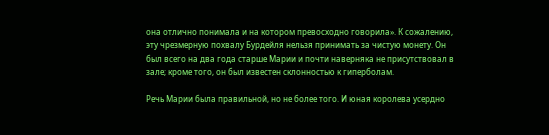она отлично понимала и на котором превосходно говорила». К сожалению, эту чрезмерную похвалу Бурдейля нельзя принимать за чистую монету. Он был всего на два года старше Марии и почти наверняка не присутствовал в зале; кроме того, он был известен склонностью к гиперболам.

Речь Марии была правильной, но не более того. И юная королева усердно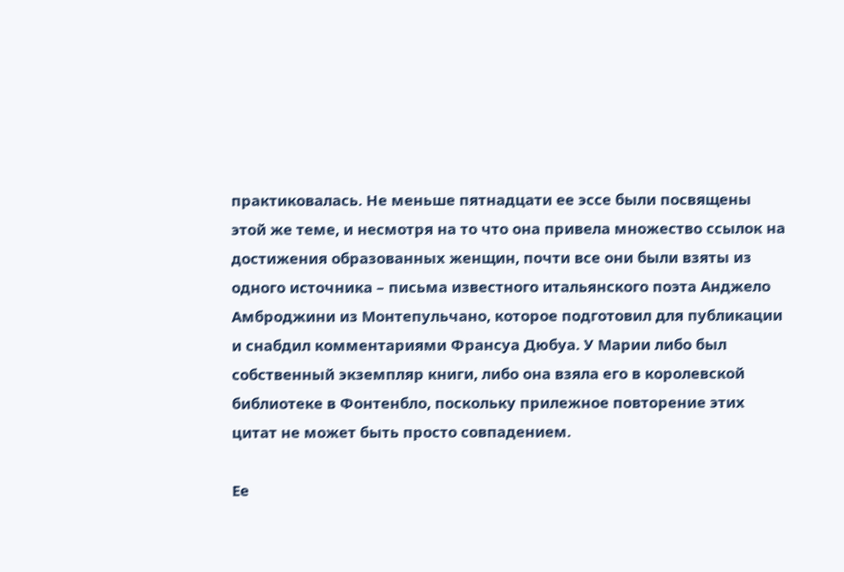практиковалась. Не меньше пятнадцати ее эссе были посвящены этой же теме, и несмотря на то что она привела множество ссылок на достижения образованных женщин, почти все они были взяты из одного источника – письма известного итальянского поэта Анджело Амброджини из Монтепульчано, которое подготовил для публикации и снабдил комментариями Франсуа Дюбуа. У Марии либо был собственный экземпляр книги, либо она взяла его в королевской библиотеке в Фонтенбло, поскольку прилежное повторение этих цитат не может быть просто совпадением.

Ее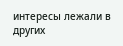интересы лежали в других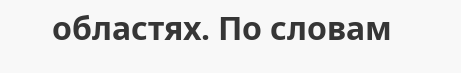областях. По словам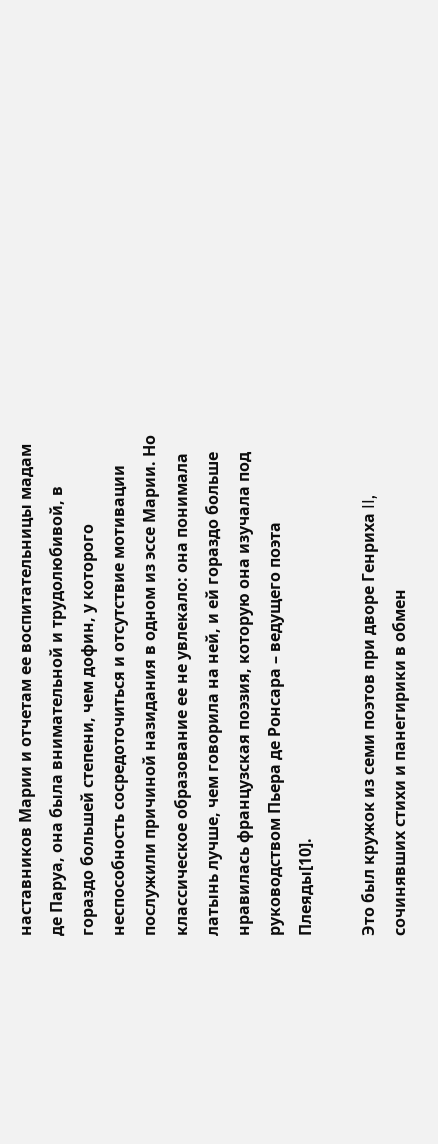наставников Марии и отчетам ее воспитательницы мадам де Паруа, она была внимательной и трудолюбивой, в гораздо большей степени, чем дофин, у которого неспособность сосредоточиться и отсутствие мотивации послужили причиной назидания в одном из эссе Марии. Но классическое образование ее не увлекало: она понимала латынь лучше, чем говорила на ней, и ей гораздо больше нравилась французская поэзия, которую она изучала под руководством Пьера де Ронсара – ведущего поэта Плеяды[10].

Это был кружок из семи поэтов при дворе Генриха II, сочинявших стихи и панегирики в обмен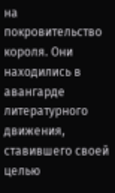на покровительство короля. Они находились в авангарде литературного движения, ставившего своей целью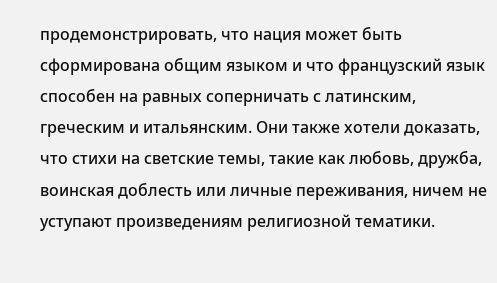продемонстрировать, что нация может быть сформирована общим языком и что французский язык способен на равных соперничать с латинским, греческим и итальянским. Они также хотели доказать, что стихи на светские темы, такие как любовь, дружба, воинская доблесть или личные переживания, ничем не уступают произведениям религиозной тематики.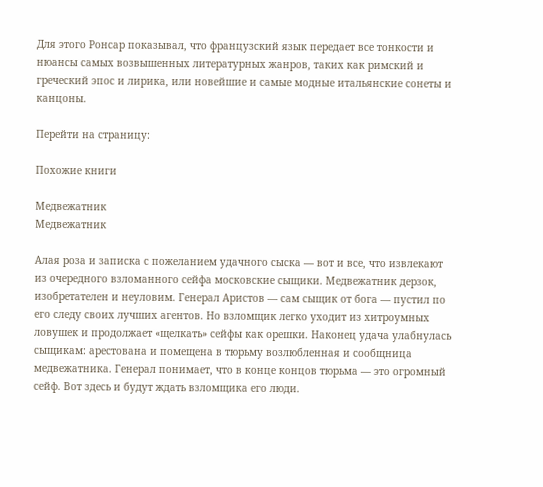Для этого Ронсар показывал, что французский язык передает все тонкости и нюансы самых возвышенных литературных жанров, таких как римский и греческий эпос и лирика, или новейшие и самые модные итальянские сонеты и канцоны.

Перейти на страницу:

Похожие книги

Медвежатник
Медвежатник

Алая роза и записка с пожеланием удачного сыска — вот и все, что извлекают из очередного взломанного сейфа московские сыщики. Медвежатник дерзок, изобретателен и неуловим. Генерал Аристов — сам сыщик от бога — пустил по его следу своих лучших агентов. Но взломщик легко уходит из хитроумных ловушек и продолжает «щелкать» сейфы как орешки. Наконец удача улабнулась сыщикам: арестована и помещена в тюрьму возлюбленная и сообщница медвежатника. Генерал понимает, что в конце концов тюрьма — это огромный сейф. Вот здесь и будут ждать взломщика его люди.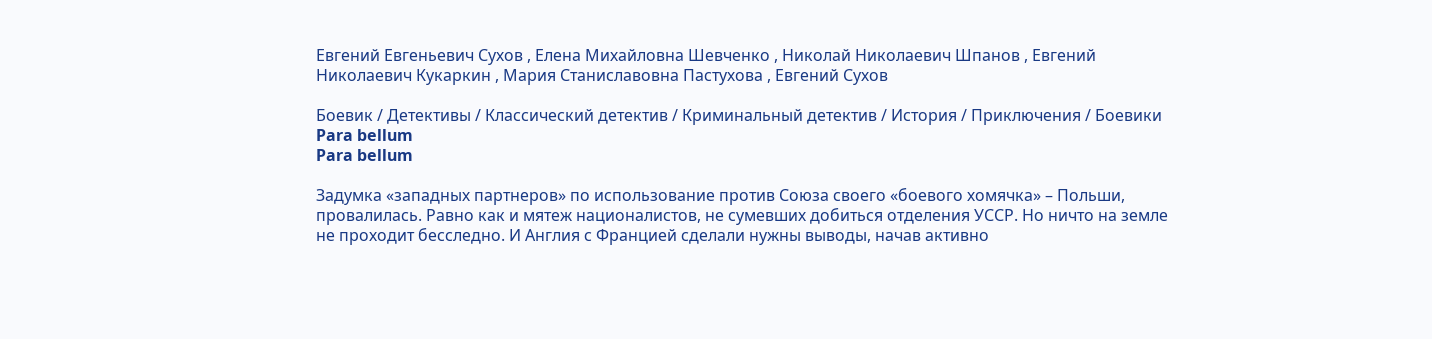Евгений Евгеньевич Сухов , Елена Михайловна Шевченко , Николай Николаевич Шпанов , Евгений Николаевич Кукаркин , Мария Станиславовна Пастухова , Евгений Сухов

Боевик / Детективы / Классический детектив / Криминальный детектив / История / Приключения / Боевики
Para bellum
Para bellum

Задумка «западных партнеров» по использование против Союза своего «боевого хомячка» – Польши, провалилась. Равно как и мятеж националистов, не сумевших добиться отделения УССР. Но ничто на земле не проходит бесследно. И Англия с Францией сделали нужны выводы, начав активно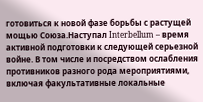готовиться к новой фазе борьбы с растущей мощью Союза.Наступал Interbellum – время активной подготовки к следующей серьезной войне. В том числе и посредством ослабления противников разного рода мероприятиями, включая факультативные локальные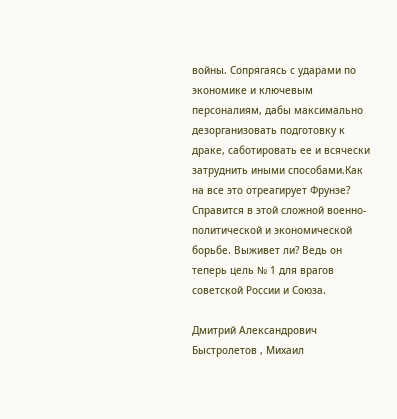войны. Сопрягаясь с ударами по экономике и ключевым персоналиям, дабы максимально дезорганизовать подготовку к драке, саботировать ее и всячески затруднить иными способами.Как на все это отреагирует Фрунзе? Справится в этой сложной военно-политической и экономической борьбе. Выживет ли? Ведь он теперь цель № 1 для врагов советской России и Союза.

Дмитрий Александрович Быстролетов , Михаил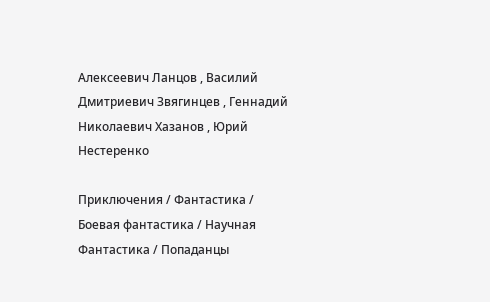Алексеевич Ланцов , Василий Дмитриевич Звягинцев , Геннадий Николаевич Хазанов , Юрий Нестеренко

Приключения / Фантастика / Боевая фантастика / Научная Фантастика / Попаданцы